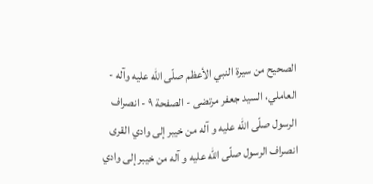الصحيح من سيرة النبي الأعظم صلّى الله عليه وآله - العاملي، السيد جعفر مرتضى - الصفحة ٩ - انصراف الرسول صلّى اللّه عليه و آله من خيبر إلى وادي القرى
انصراف الرسول صلّى اللّه عليه و آله من خيبر إلى وادي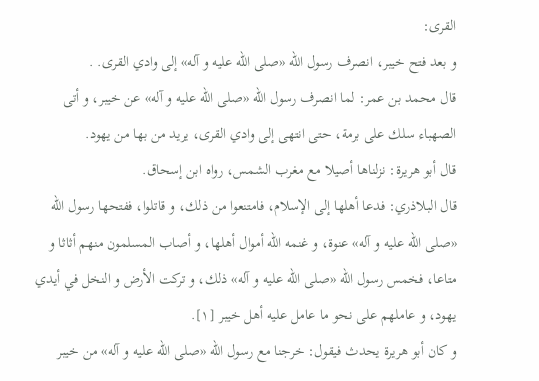القرى:
و بعد فتح خيبر، انصرف رسول اللّه «صلى اللّه عليه و آله» إلى وادي القرى. .
قال محمد بن عمر: لما انصرف رسول اللّه «صلى اللّه عليه و آله» عن خيبر، و أتى الصهباء سلك على برمة، حتى انتهى إلى وادي القرى، يريد من بها من يهود.
قال أبو هريرة: نزلناها أصيلا مع مغرب الشمس، رواه ابن إسحاق.
قال البلاذري: فدعا أهلها إلى الإسلام، فامتنعوا من ذلك، و قاتلوا، ففتحها رسول اللّه «صلى اللّه عليه و آله» عنوة، و غنمه اللّه أموال أهلها، و أصاب المسلمون منهم أثاثا و متاعا، فخمس رسول اللّه «صلى اللّه عليه و آله» ذلك، و تركت الأرض و النخل في أيدي يهود، و عاملهم على نحو ما عامل عليه أهل خيبر [١].
و كان أبو هريرة يحدث فيقول: خرجنا مع رسول اللّه «صلى اللّه عليه و آله» من خيبر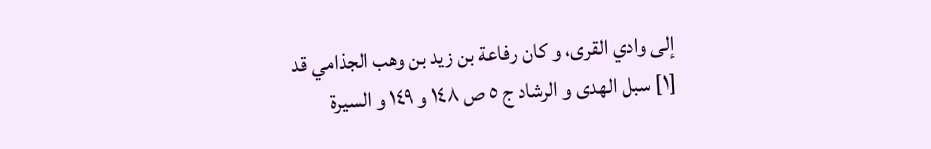إلى وادي القرى، و كان رفاعة بن زيد بن وهب الجذامي قد
[١] سبل الهدى و الرشاد ج ٥ ص ١٤٨ و ١٤٩ و السيرة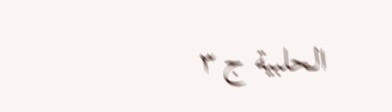الحلبية ج ٣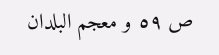ص ٥٩ و معجم البلدان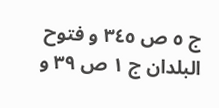ج ٥ ص ٣٤٥ و فتوح البلدان ج ١ ص ٣٩ و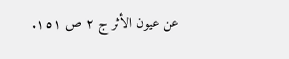عن عيون الأثر ج ٢ ص ١٥١.